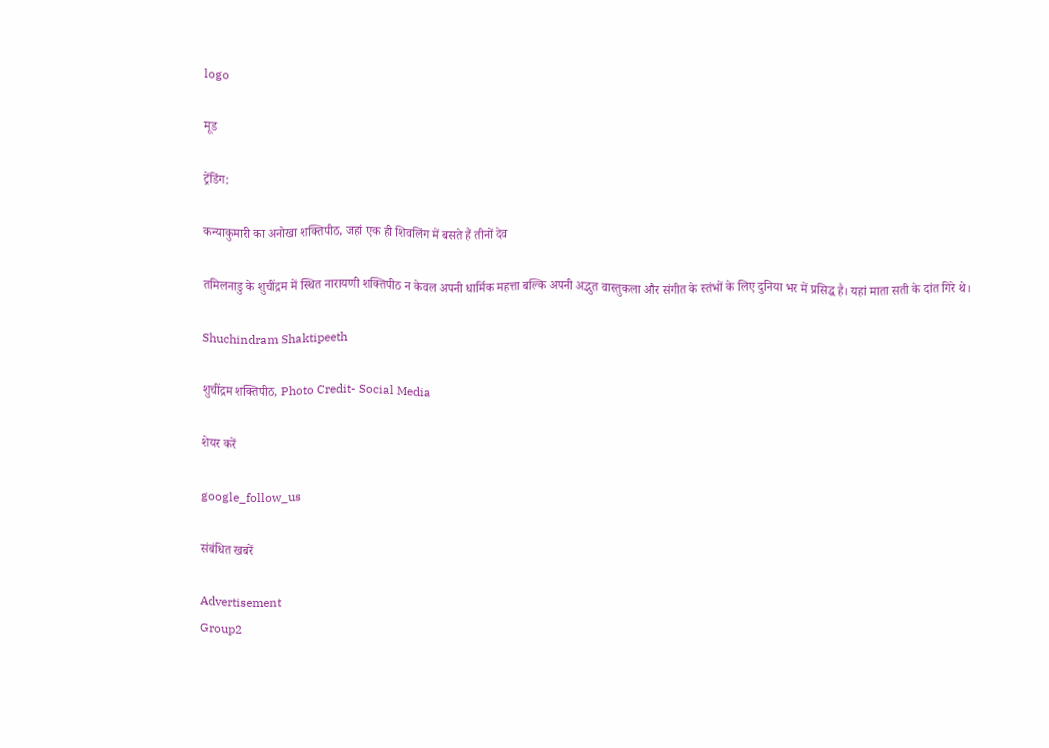logo

मूड

ट्रेंडिंग:

कन्याकुमारी का अनोखा शक्तिपीठ, जहां एक ही शिवलिंग में बसते हैं तीनों देव

तमिलनाडु के शुचींद्रम में स्थित नारायणी शक्तिपीठ न केवल अपनी धार्मिक महत्ता बल्कि अपनी अद्भुत वास्तुकला और संगीत के स्तंभों के लिए दुनिया भर में प्रसिद्ध है। यहां माता सती के दांत गिरे थे।

Shuchindram Shaktipeeth

शुचींद्रम शक्तिपीठ, Photo Credit- Social Media

शेयर करें

google_follow_us

संबंधित खबरें

Advertisement
Group2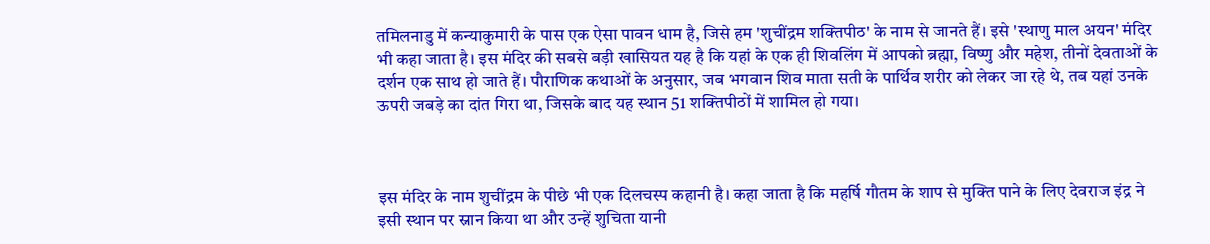तमिलनाडु में कन्याकुमारी के पास एक ऐसा पावन धाम है, जिसे हम 'शुचींद्रम शक्तिपीठ' के नाम से जानते हैं। इसे 'स्थाणु माल अयन' मंदिर भी कहा जाता है। इस मंदिर की सबसे बड़ी खासियत यह है कि यहां के एक ही शिवलिंग में आपको ब्रह्मा, विष्णु और महेश, तीनों देवताओं के दर्शन एक साथ हो जाते हैं। पौराणिक कथाओं के अनुसार, जब भगवान शिव माता सती के पार्थिव शरीर को लेकर जा रहे थे, तब यहां उनके ऊपरी जबड़े का दांत गिरा था, जिसके बाद यह स्थान 51 शक्तिपीठों में शामिल हो गया।



इस मंदिर के नाम शुचींद्रम के पीछे भी एक दिलचस्प कहानी है। कहा जाता है कि महर्षि गौतम के शाप से मुक्ति पाने के लिए देवराज इंद्र ने इसी स्थान पर स्नान किया था और उन्हें शुचिता यानी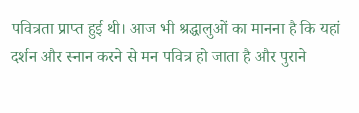पवित्रता प्राप्त हुई थी। आज भी श्रद्धालुओं का मानना है कि यहां दर्शन और स्नान करने से मन पवित्र हो जाता है और पुराने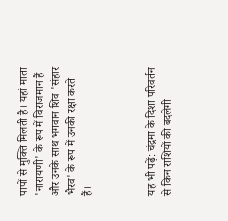पापों से मुक्ति मिलती है। यहां माता 'नारायणी' के रूप में विराजमान हैं और उनके साथ भगवान शिव 'संहार भैरव' के रूप में उनकी रक्षा करते हैं।



यह भी पढ़ें: चंद्रमा के दिशा परिवर्तन से किन राशियों की बदलेगी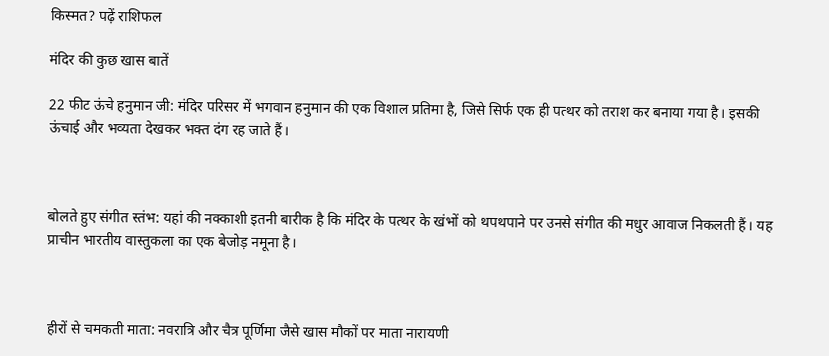किस्मत? पढ़ें राशिफल

मंदिर की कुछ खास बातें

22 फीट ऊंचे हनुमान जी: मंदिर परिसर में भगवान हनुमान की एक विशाल प्रतिमा है, जिसे सिर्फ एक ही पत्थर को तराश कर बनाया गया है। इसकी ऊंचाई और भव्यता देखकर भक्त दंग रह जाते हैं।



बोलते हुए संगीत स्तंभ: यहां की नक्काशी इतनी बारीक है कि मंदिर के पत्थर के खंभों को थपथपाने पर उनसे संगीत की मधुर आवाज निकलती हैं। यह प्राचीन भारतीय वास्तुकला का एक बेजोड़ नमूना है।



हीरों से चमकती माता: नवरात्रि और चैत्र पूर्णिमा जैसे खास मौकों पर माता नारायणी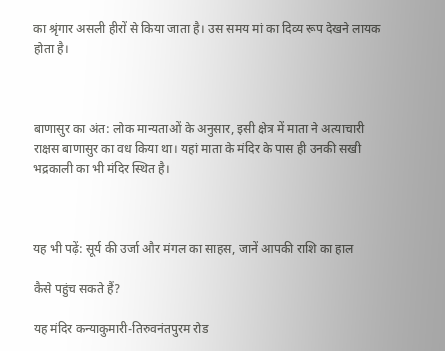का श्रृंगार असली हीरों से किया जाता है। उस समय मां का दिव्य रूप देखने लायक होता है।



बाणासुर का अंत: लोक मान्यताओं के अनुसार, इसी क्षेत्र में माता ने अत्याचारी राक्षस बाणासुर का वध किया था। यहां माता के मंदिर के पास ही उनकी सखी भद्रकाली का भी मंदिर स्थित है।



यह भी पढ़ें: सूर्य की उर्जा और मंगल का साहस, जानें आपकी राशि का हाल

कैसे पहुंच सकते हैं?

यह मंदिर कन्याकुमारी-तिरुवनंतपुरम रोड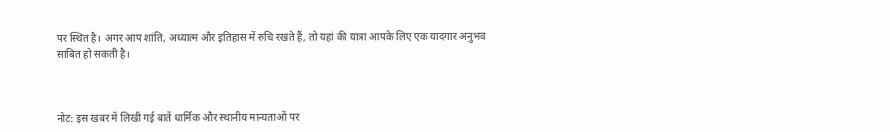पर स्थित है। अगर आप शांति, अध्यात्म और इतिहास में रुचि रखते हैं, तो यहां की यात्रा आपके लिए एक यादगार अनुभव साबित हो सकती है।



नोट: इस खबर में लिखी गई बातें धार्मिक और स्थानीय मान्यताओं पर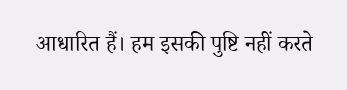आधारित हैं। हम इसकी पुष्टि नहीं करते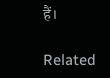हैं।

Related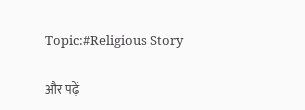Topic:#Religious Story

और पढ़ें